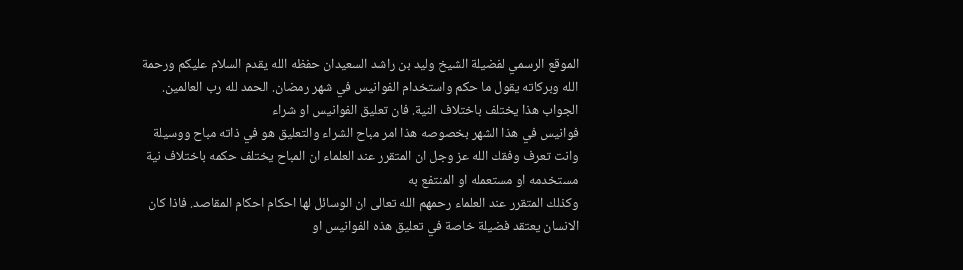الموقع الرسمي لفضيلة الشيخ وليد بن راشد السعيدان حفظه الله يقدم السلام عليكم ورحمة الله وبركاته يقول ما حكم واستخدام الفوانيس في شهر رمضان. الحمد لله رب العالمين. الجواب هذا يختلف باختلاف النية. فان تعليق الفوانيس او شراء
فوانيس في هذا الشهر بخصوصه هذا امر مباح الشراء والتعليق هو في ذاته مباح ووسيلة وانت تعرف وفقك الله عز وجل ان المتقرر عند العلماء ان المباح يختلف حكمه باختلاف نية مستخدمه او مستعمله او المنتفع به
وكذلك المتقرر عند العلماء رحمهم الله تعالى ان الوسائل لها احكام احكام المقاصد. فاذا كان الانسان يعتقد فضيلة خاصة في تعليق هذه الفوانيس او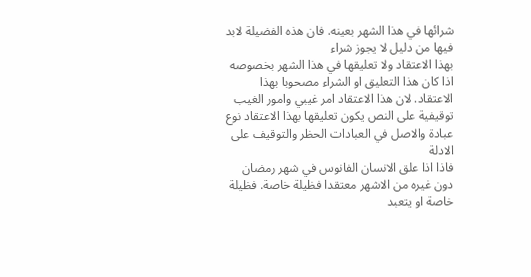شرائها في هذا الشهر بعينه. فان هذه الفضيلة لابد فيها من دليل لا يجوز شراء
بهذا الاعتقاد ولا تعليقها في هذا الشهر بخصوصه اذا كان هذا التعليق او الشراء مصحوبا بهذا الاعتقاد. لان هذا الاعتقاد امر غيبي وامور الغيب توقيفية على النص يكون تعليقها بهذا الاعتقاد نوع عبادة والاصل في العبادات الحظر والتوقيف على الادلة
فاذا اذا علق الانسان الفانوس في شهر رمضان دون غيره من الاشهر معتقدا فظيلة خاصة. فظيلة خاصة او يتعبد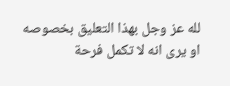لله عز وجل بهذا التعليق بخصوصه او يرى انه لا تكمل فرحة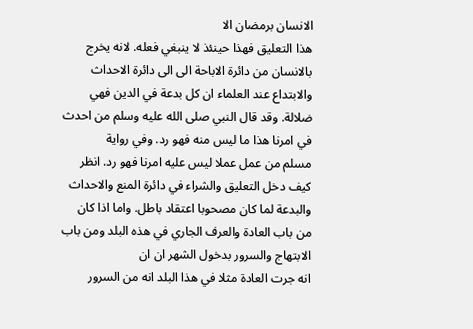الانسان برمضان الا
هذا التعليق فهذا حينئذ لا ينبغي فعله. لانه يخرج بالانسان من دائرة الاباحة الى الى دائرة الاحداث والابتداع عند العلماء ان كل بدعة في الدين فهي ضلالة. وقد قال النبي صلى الله عليه وسلم من احدث في امرنا هذا ما ليس منه فهو رد. وفي رواية
مسلم من عمل عملا ليس عليه امرنا فهو رد. انظر كيف دخل التعليق والشراء في دائرة المنع والاحداث والبدعة لما كان مصحوبا اعتقاد باطل. واما اذا كان من باب العادة والعرف الجاري في هذه البلد ومن باب الابتهاج والسرور بدخول الشهر ان ان
انه جرت العادة مثلا في هذا البلد انه من السرور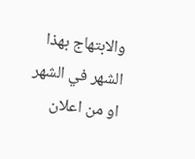والابتهاج بهذا الشهر في الشهر او من اعلان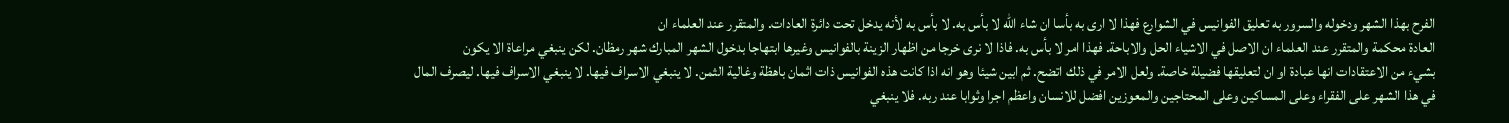الفرح بهذا الشهر ودخوله والسرور به تعليق الفوانيس في الشوارع فهذا لا ارى به بأسا ان شاء الله لا بأس به. لا بأس به لأنه يدخل تحت دائرة العادات. والمتقرر عند العلماء ان
العادة محكمة والمتقرر عند العلماء ان الاصل في الاشياء الحل والاباحة. فهذا امر لا بأس به. فاذا لا نرى خرجا من اظهار الزينة بالفوانيس وغيرها ابتهاجا بدخول الشهر المبارك شهر رمظان. لكن ينبغي مراعاة الا يكون
بشيء من الاعتقادات انها عبادة او ان لتعليقها فضيلة خاصة. ولعل الامر في ذلك اتضح. ثم ابين شيئا وهو انه اذا كانت هذه الفوانيس ذات اثمان باهظة وغالية الثمن. لا ينبغي الاسراف فيها. لا ينبغي الاسراف فيها. ليصرف المال
في هذا الشهر على الفقراء وعلى المساكين وعلى المحتاجين والمعوزين افضل للانسان واعظم اجرا وثوابا عند ربه. فلا ينبغي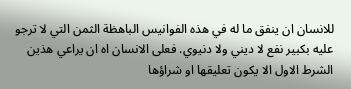للانسان ان ينفق ما له في هذه الفوانيس الباهظة الثمن التي لا ترجو عليه بكبير نفع لا ديني ولا دنيوي. فعلى الانسان اه ان يراعي هذين
الشرط الاول الا يكون تعليقها او شراؤها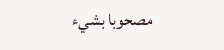مصحوبا بشيء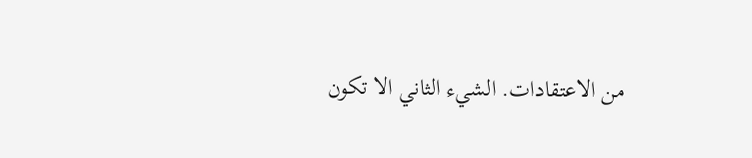من الاعتقادات. الشيء الثاني الا تكون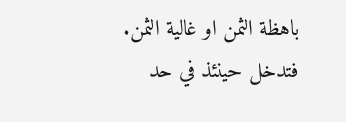باهظة الثمن او غالية الثمن. فتدخل حينئذ في حد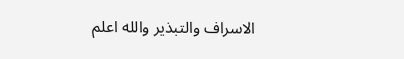الاسراف والتبذير والله اعلم